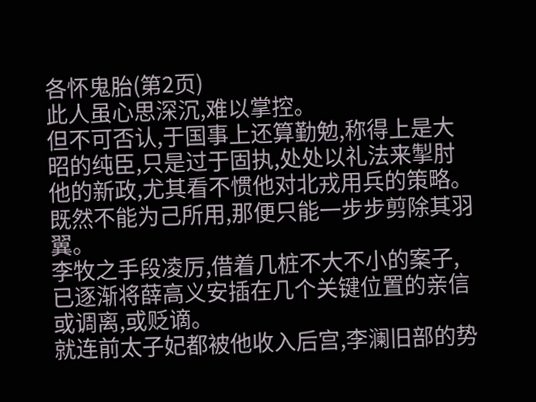各怀鬼胎(第2页)
此人虽心思深沉,难以掌控。
但不可否认,于国事上还算勤勉,称得上是大昭的纯臣,只是过于固执,处处以礼法来掣肘他的新政,尤其看不惯他对北戎用兵的策略。
既然不能为己所用,那便只能一步步剪除其羽翼。
李牧之手段凌厉,借着几桩不大不小的案子,已逐渐将薛高义安插在几个关键位置的亲信或调离,或贬谪。
就连前太子妃都被他收入后宫,李澜旧部的势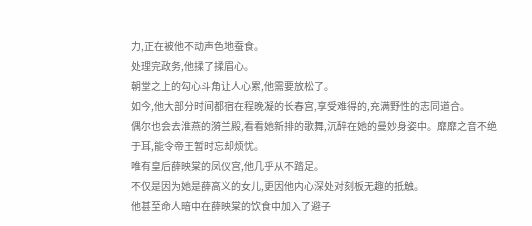力,正在被他不动声色地蚕食。
处理完政务,他揉了揉眉心。
朝堂之上的勾心斗角让人心累,他需要放松了。
如今,他大部分时间都宿在程晚凝的长春宫,享受难得的,充满野性的志同道合。
偶尔也会去淮燕的漪兰殿,看看她新排的歌舞,沉醉在她的曼妙身姿中。靡靡之音不绝于耳,能令帝王暂时忘却烦忧。
唯有皇后薛映棠的凤仪宫,他几乎从不踏足。
不仅是因为她是薛高义的女儿,更因他内心深处对刻板无趣的抵触。
他甚至命人暗中在薛映棠的饮食中加入了避子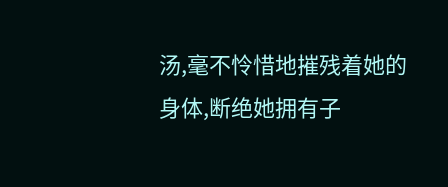汤,毫不怜惜地摧残着她的身体,断绝她拥有子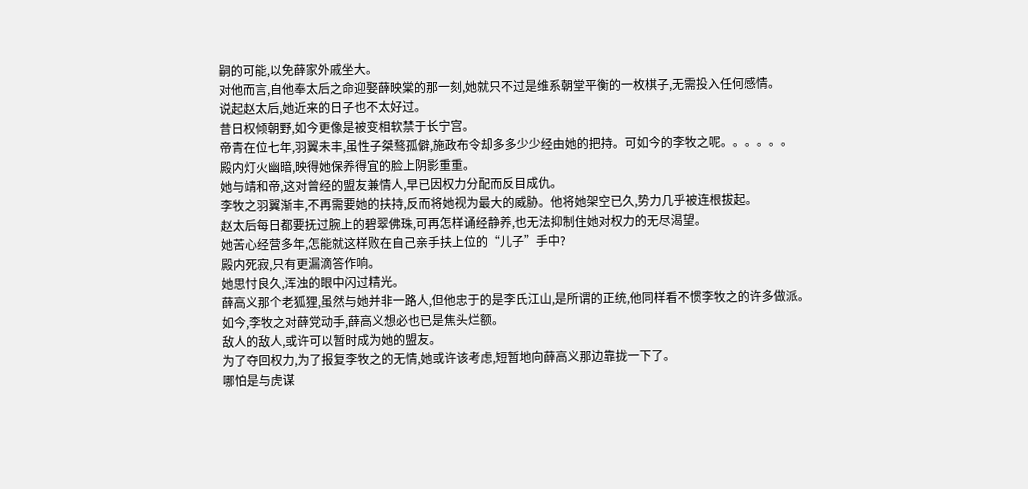嗣的可能,以免薛家外戚坐大。
对他而言,自他奉太后之命迎娶薛映棠的那一刻,她就只不过是维系朝堂平衡的一枚棋子,无需投入任何感情。
说起赵太后,她近来的日子也不太好过。
昔日权倾朝野,如今更像是被变相软禁于长宁宫。
帝青在位七年,羽翼未丰,虽性子桀骜孤僻,施政布令却多多少少经由她的把持。可如今的李牧之呢。。。。。。
殿内灯火幽暗,映得她保养得宜的脸上阴影重重。
她与靖和帝,这对曾经的盟友兼情人,早已因权力分配而反目成仇。
李牧之羽翼渐丰,不再需要她的扶持,反而将她视为最大的威胁。他将她架空已久,势力几乎被连根拔起。
赵太后每日都要抚过腕上的碧翠佛珠,可再怎样诵经静养,也无法抑制住她对权力的无尽渴望。
她苦心经营多年,怎能就这样败在自己亲手扶上位的“儿子”手中?
殿内死寂,只有更漏滴答作响。
她思忖良久,浑浊的眼中闪过精光。
薛高义那个老狐狸,虽然与她并非一路人,但他忠于的是李氏江山,是所谓的正统,他同样看不惯李牧之的许多做派。
如今,李牧之对薛党动手,薛高义想必也已是焦头烂额。
敌人的敌人,或许可以暂时成为她的盟友。
为了夺回权力,为了报复李牧之的无情,她或许该考虑,短暂地向薛高义那边靠拢一下了。
哪怕是与虎谋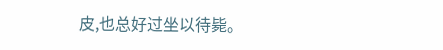皮,也总好过坐以待毙。